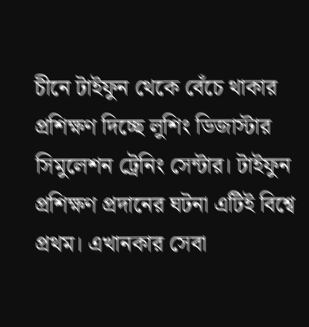চীনে টাইফুন থেকে বেঁচে থাকার প্রশিক্ষণ দিচ্ছে লুশিং ডিজাস্টার সিমুলেশন ট্রেনিং সেন্টার। টাইফুন প্রশিক্ষণ প্রদানের ঘটনা এটিই বিশ্বে প্রথম। এখানকার সেবা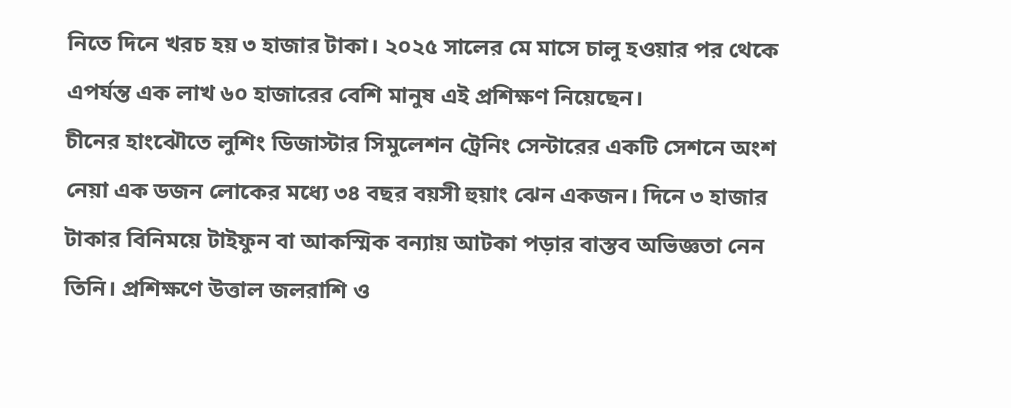নিতে দিনে খরচ হয় ৩ হাজার টাকা। ২০২৫ সালের মে মাসে চালু হওয়ার পর থেকে এপর্যন্ত এক লাখ ৬০ হাজারের বেশি মানুষ এই প্রশিক্ষণ নিয়েছেন।
চীনের হাংঝৌতে লুশিং ডিজাস্টার সিমুলেশন ট্রেনিং সেন্টারের একটি সেশনে অংশ নেয়া এক ডজন লোকের মধ্যে ৩৪ বছর বয়সী হুয়াং ঝেন একজন। দিনে ৩ হাজার টাকার বিনিময়ে টাইফুন বা আকস্মিক বন্যায় আটকা পড়ার বাস্তব অভিজ্ঞতা নেন তিনি। প্রশিক্ষণে উত্তাল জলরাশি ও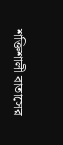শক্তিশালী বাতাসের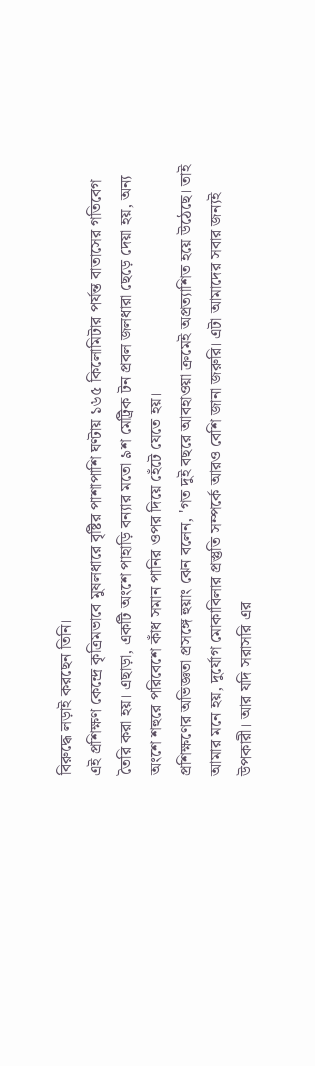বিরুদ্ধে লড়াই করছেন তিনি।
এই প্রশিক্ষণ কেন্দ্রে কৃত্রিমভাবে মুষলধারে বৃষ্টির পাশাপাশি ঘণ্টায় ১৬৫ কিলোমিটার পর্যন্ত বাতাসের গতিবেগ তৈরি করা হয়। এছাড়া, একটি অংশে পাহাড়ি বন্যার মতো ৯শ মেট্রিক টন প্রবল জলধারা ছেড়ে দেয়া হয়, অন্য অংশে শহুরে পরিবেশে কাঁধ সমান পানির ওপর দিয়ে হেঁটে যেতে হয়।
প্রশিক্ষণের অভিজ্ঞতা প্রসঙ্গে হুয়াং ঝেন বলেন, 'গত দুই বছরে আবহাওয়া ক্রমেই অপ্রত্যাশিত হয়ে উঠেছে। তাই আমার মনে হয়, দুর্যোগ মোকাবিলার প্রস্তুতি সম্পর্কে আরও বেশি জানা জরুরি। এটা আমাদের সবার জন্যই উপকারী। আর যদি সরাসরি এর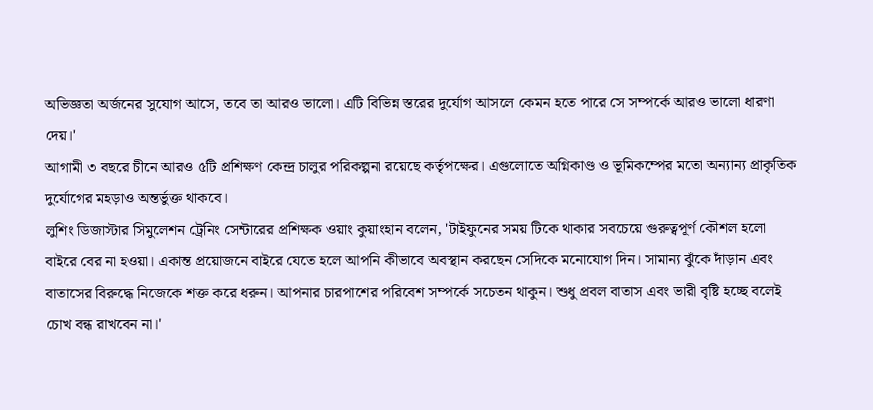অভিজ্ঞতা অর্জনের সুযোগ আসে, তবে তা আরও ভালো। এটি বিভিন্ন স্তরের দুর্যোগ আসলে কেমন হতে পারে সে সম্পর্কে আরও ভালো ধারণা দেয়।'
আগামী ৩ বছরে চীনে আরও ৫টি প্রশিক্ষণ কেন্দ্র চালুর পরিকল্পনা রয়েছে কর্তৃপক্ষের। এগুলোতে অগ্নিকাণ্ড ও ভূমিকম্পের মতো অন্যান্য প্রাকৃতিক দুর্যোগের মহড়াও অন্তর্ভুক্ত থাকবে।
লুশিং ডিজাস্টার সিমুলেশন ট্রেনিং সেন্টারের প্রশিক্ষক ওয়াং কুয়াংহান বলেন, 'টাইফুনের সময় টিকে থাকার সবচেয়ে গুরুত্বপূর্ণ কৌশল হলো বাইরে বের না হওয়া। একান্ত প্রয়োজনে বাইরে যেতে হলে আপনি কীভাবে অবস্থান করছেন সেদিকে মনোযোগ দিন। সামান্য ঝুঁকে দাঁড়ান এবং বাতাসের বিরুদ্ধে নিজেকে শক্ত করে ধরুন। আপনার চারপাশের পরিবেশ সম্পর্কে সচেতন থাকুন। শুধু প্রবল বাতাস এবং ভারী বৃষ্টি হচ্ছে বলেই চোখ বন্ধ রাখবেন না।'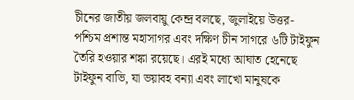চীনের জাতীয় জলবায়ু কেন্দ্র বলছে, জুলাইয়ে উত্তর-পশ্চিম প্রশান্ত মহাসাগর এবং দক্ষিণ চীন সাগরে ৬টি টাইফুন তৈরি হওয়ার শঙ্কা রয়েছে। এরই মধ্যে আঘাত হেনেছে টাইফুন বাভি, যা ভয়াবহ বন্যা এবং লাখো মানুষকে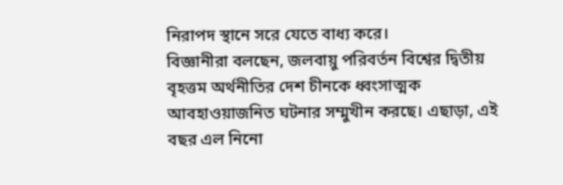নিরাপদ স্থানে সরে যেতে বাধ্য করে।
বিজ্ঞানীরা বলছেন, জলবায়ু পরিবর্তন বিশ্বের দ্বিতীয় বৃহত্তম অর্থনীতির দেশ চীনকে ধ্বংসাত্মক আবহাওয়াজনিত ঘটনার সম্মুখীন করছে। এছাড়া, এই বছর এল নিনো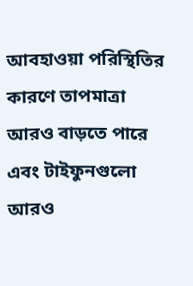আবহাওয়া পরিস্থিতির কারণে তাপমাত্রা আরও বাড়তে পারে এবং টাইফুনগুলো আরও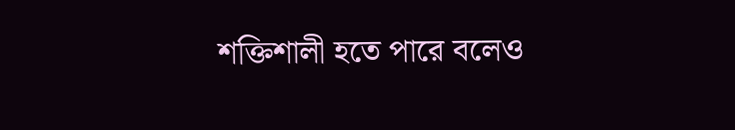শক্তিশালী হতে পারে বলেও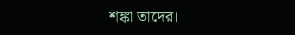শঙ্কা তাদের।